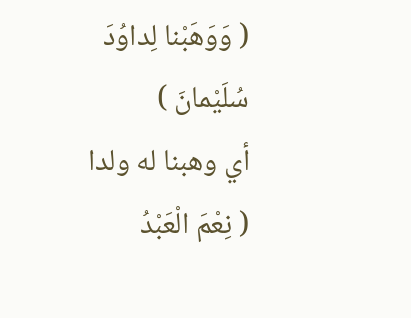( وَوَهَبْنا لِداوُدَ سُلَيْمانَ )
أي وهبنا له ولدا
( نِعْمَ الْعَبْدُ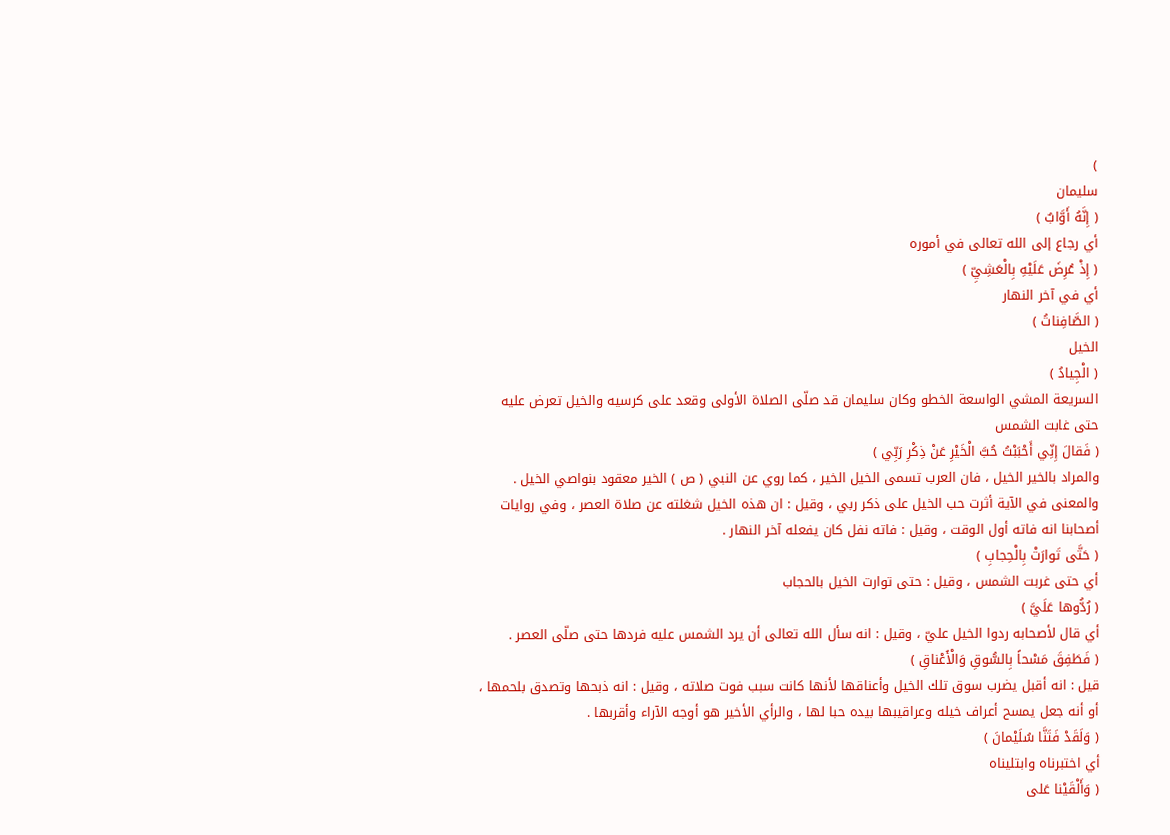)
سليمان
( إِنَّهُ أَوَّابٌ )
أي رجاع إلى الله تعالى في أموره
( إِذْ عُرِضَ عَلَيْهِ بِالْعَشِيِّ )
أي في آخر النهار
( الصَّافِناتُ )
الخيل
( الْجِيادُ )
السريعة المشي الواسعة الخطو وكان سليمان قد صلّى الصلاة الأولى وقعد على كرسيه والخيل تعرض عليه حتى غابت الشمس
( فَقالَ إِنِّي أَحْبَبْتُ حُبَّ الْخَيْرِ عَنْ ذِكْرِ رَبِّي )
والمراد بالخير الخيل ، فان العرب تسمى الخيل الخير ، كما روي عن النبي ( ص ) الخير معقود بنواصي الخيل .
والمعنى في الآية أثرت حب الخيل على ذكر ربي ، وقيل : ان هذه الخيل شغلته عن صلاة العصر ، وفي روايات أصحابنا انه فاته أول الوقت ، وقيل : فاته نفل كان يفعله آخر النهار .
( حَتَّى تَوارَتْ بِالْحِجابِ )
أي حتى غربت الشمس ، وقيل : حتى توارت الخيل بالحجاب
( رُدُّوها عَلَيَّ )
أي قال لأصحابه ردوا الخيل عليّ ، وقيل : انه سأل الله تعالى أن يرد الشمس عليه فردها حتى صلّى العصر .
( فَطَفِقَ مَسْحاً بِالسُّوقِ وَالْأَعْناقِ )
قيل : انه أقبل يضرب سوق تلك الخيل وأعناقها لأنها كانت سبب فوت صلاته ، وقيل : انه ذبحها وتصدق بلحمها ، أو أنه جعل يمسح أعراف خيله وعراقيبها بيده حبا لها ، والرأي الأخير هو أوجه الآراء وأقربها .
( وَلَقَدْ فَتَنَّا سُلَيْمانَ )
أي اختبرناه وابتليناه
( وَأَلْقَيْنا عَلى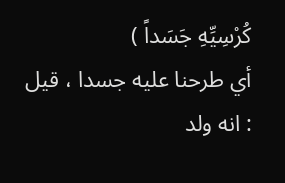كُرْسِيِّهِ جَسَداً )
أي طرحنا عليه جسدا ، قيل : انه ولد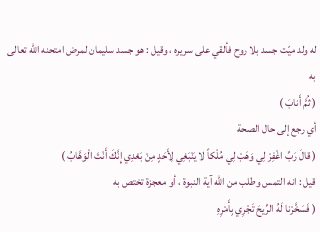له ولد ميّت جسد بلا روح فألقي على سريره ، وقيل : هو جسد سليمان لمرض امتحنه الله تعالى به
( ثُمَّ أَنابَ )
أي رجع إلى حال الصحة
( قالَ رَبِّ اغْفِرْ لِي وَهَبْ لِي مُلْكاً لا يَنْبَغِي لِأَحَدٍ مِنْ بَعْدِي إِنَّكَ أَنْتَ الْوَهَّابُ )
قيل : انه التمس وطلب من الله آية النبوة ، أو معجزة تختص به
( فَسَخَّرْنا لَهُ الرِّيحَ تَجْرِي بِأَمْرِهِ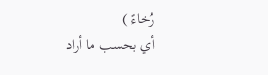رُخاءً )
أي بحسب ما أراد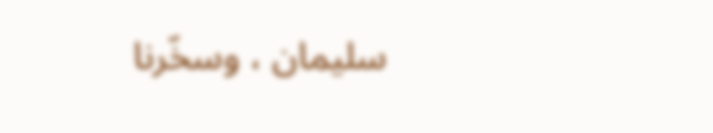سليمان ، وسخّرنا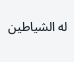له الشياطين